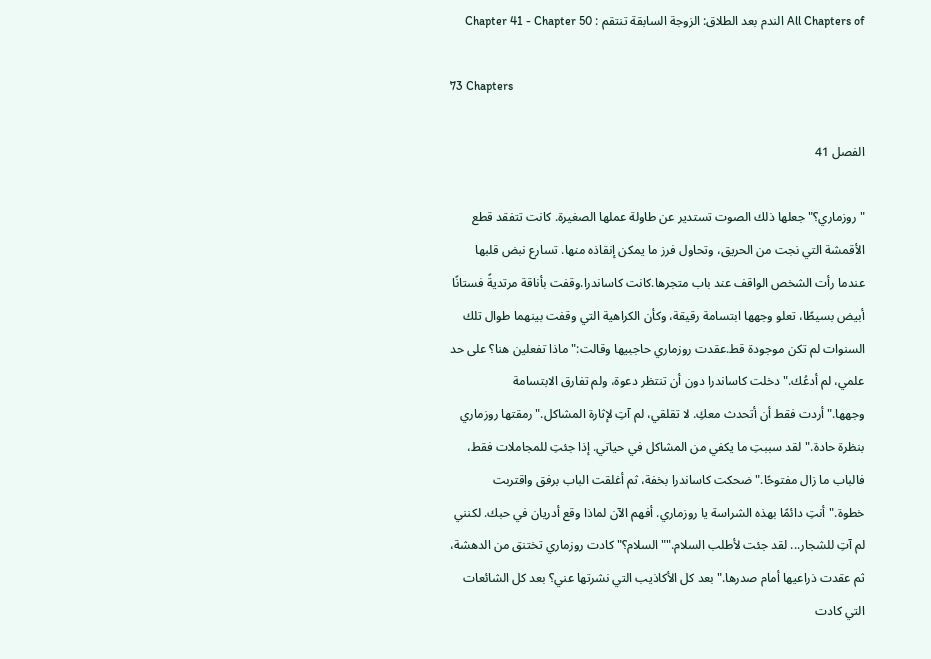All Chapters of الندم بعد الطلاق: الزوجة السابقة تنتقم : Chapter 41 - Chapter 50

73 Chapters

الفصل 41

"روزماري؟"جعلها ذلك الصوت تستدير عن طاولة عملها الصغيرة. كانت تتفقد قطع الأقمشة التي نجت من الحريق، وتحاول فرز ما يمكن إنقاذه منها. تسارع نبض قلبها عندما رأت الشخص الواقف عند باب متجرها.كانت كاساندرا.وقفت بأناقة مرتديةً فستانًا أبيض بسيطًا، تعلو وجهها ابتسامة رقيقة، وكأن الكراهية التي وقفت بينهما طوال تلك السنوات لم تكن موجودة قط.عقدت روزماري حاجبيها وقالت:"ماذا تفعلين هنا؟ على حد علمي، لم أدعُك."دخلت كاساندرا دون أن تنتظر دعوة، ولم تفارق الابتسامة وجهها."أردت فقط أن أتحدث معكِ. لا تقلقي، لم آتِ لإثارة المشاكل."رمقتها روزماري بنظرة حادة."لقد سببتِ ما يكفي من المشاكل في حياتي. إذا جئتِ للمجاملات فقط، فالباب ما زال مفتوحًا."ضحكت كاساندرا بخفة، ثم أغلقت الباب برفق واقتربت خطوة."أنتِ دائمًا بهذه الشراسة يا روزماري. أفهم الآن لماذا وقع أدريان في حبك. لكنني لم آتِ للشجار... لقد جئت لأطلب السلام.""السلام؟" كادت روزماري تختنق من الدهشة، ثم عقدت ذراعيها أمام صدرها."بعد كل الأكاذيب التي نشرتها عني؟ بعد كل الشائعات التي كادت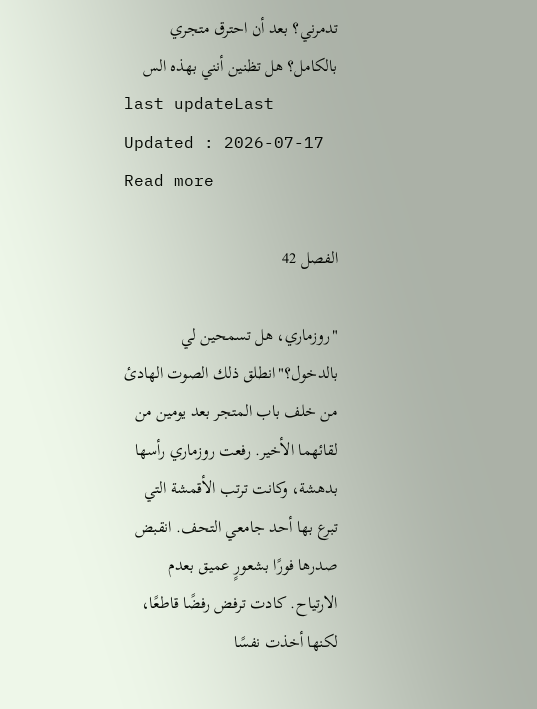تدمرني؟ بعد أن احترق متجري بالكامل؟ هل تظنين أنني بهذه الس
last updateLast Updated : 2026-07-17
Read more

الفصل 42

"روزماري، هل تسمحين لي بالدخول؟"انطلق ذلك الصوت الهادئ من خلف باب المتجر بعد يومين من لقائهما الأخير. رفعت روزماري رأسها بدهشة، وكانت ترتب الأقمشة التي تبرع بها أحد جامعي التحف. انقبض صدرها فورًا بشعورٍ عميق بعدم الارتياح. كادت ترفض رفضًا قاطعًا، لكنها أخذت نفسًا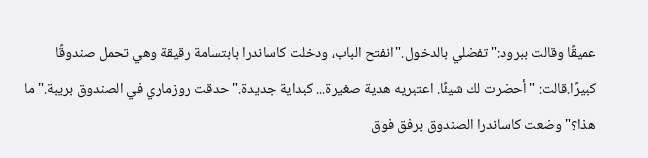عميقًا وقالت ببرود:"تفضلي بالدخول."انفتح الباب، ودخلت كاساندرا بابتسامة رقيقة وهي تحمل صندوقًا كبيرًا.قالت: "أحضرت لك شيئًا. اعتبريه هدية صغيرة... كبداية جديدة."حدقت روزماري في الصندوق بريبة."ما هذا؟"وضعت كاساندرا الصندوق برفق فوق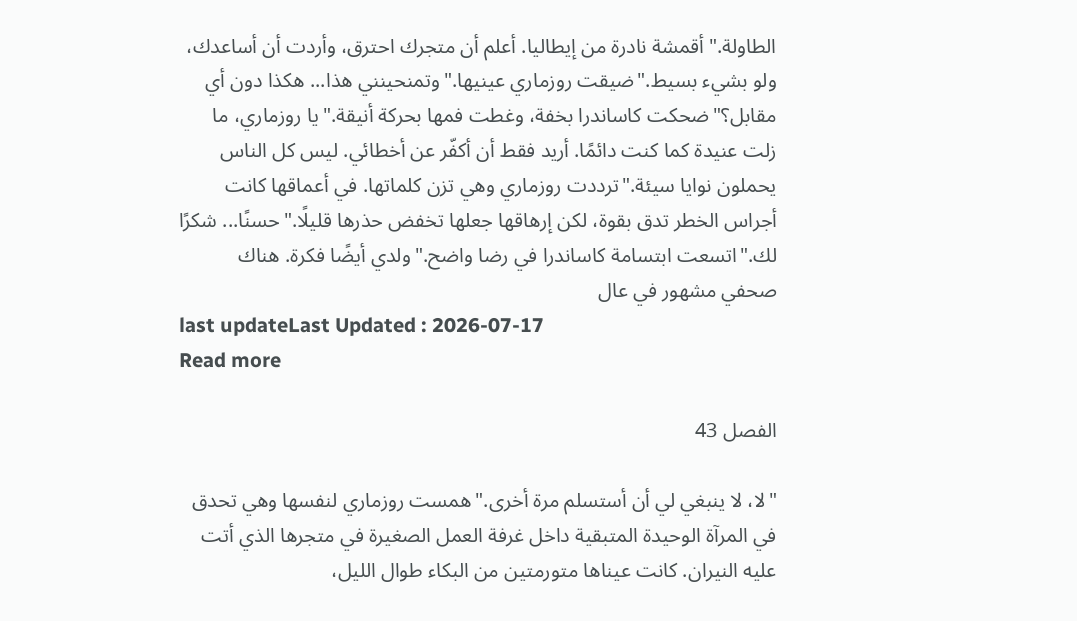الطاولة."أقمشة نادرة من إيطاليا. أعلم أن متجرك احترق، وأردت أن أساعدك، ولو بشيء بسيط."ضيقت روزماري عينيها."وتمنحينني هذا... هكذا دون أي مقابل؟"ضحكت كاساندرا بخفة، وغطت فمها بحركة أنيقة."يا روزماري، ما زلت عنيدة كما كنت دائمًا. أريد فقط أن أكفّر عن أخطائي. ليس كل الناس يحملون نوايا سيئة."ترددت روزماري وهي تزن كلماتها. في أعماقها كانت أجراس الخطر تدق بقوة، لكن إرهاقها جعلها تخفض حذرها قليلًا."حسنًا... شكرًا لك."اتسعت ابتسامة كاساندرا في رضا واضح."ولدي أيضًا فكرة. هناك صحفي مشهور في عال
last updateLast Updated : 2026-07-17
Read more

الفصل 43

"لا، لا ينبغي لي أن أستسلم مرة أخرى."همست روزماري لنفسها وهي تحدق في المرآة الوحيدة المتبقية داخل غرفة العمل الصغيرة في متجرها الذي أتت عليه النيران. كانت عيناها متورمتين من البكاء طوال الليل،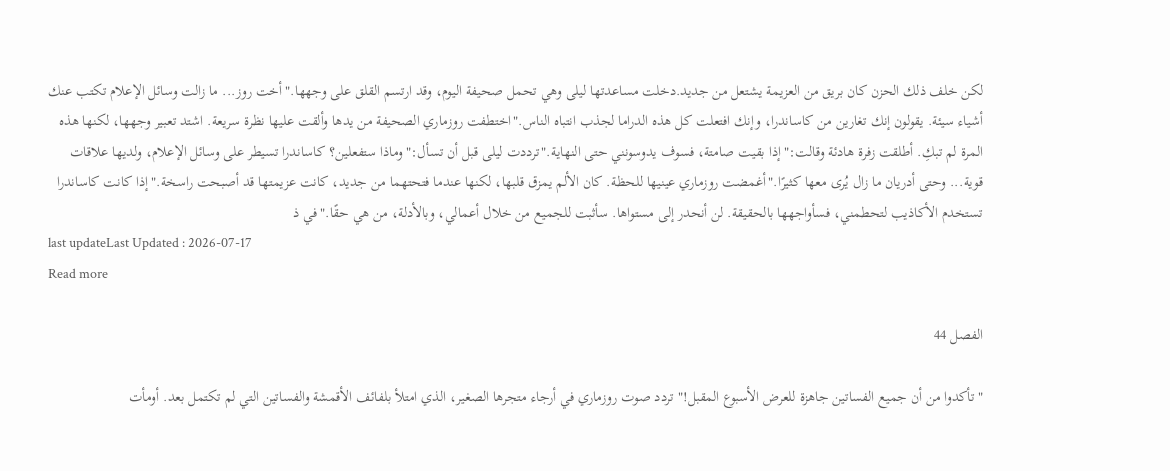لكن خلف ذلك الحزن كان بريق من العزيمة يشتعل من جديد.دخلت مساعدتها ليلى وهي تحمل صحيفة اليوم، وقد ارتسم القلق على وجهها."أخت روز... ما زالت وسائل الإعلام تكتب عنك أشياء سيئة. يقولون إنك تغارين من كاساندرا، وإنك افتعلت كل هذه الدراما لجذب انتباه الناس."اختطفت روزماري الصحيفة من يدها وألقت عليها نظرة سريعة. اشتد تعبير وجهها، لكنها هذه المرة لم تبكِ. أطلقت زفرة هادئة وقالت:"إذا بقيت صامتة، فسوف يدوسونني حتى النهاية."ترددت ليلى قبل أن تسأل:"وماذا ستفعلين؟ كاساندرا تسيطر على وسائل الإعلام، ولديها علاقات قوية... وحتى أدريان ما زال يُرى معها كثيرًا."أغمضت روزماري عينيها للحظة. كان الألم يمزق قلبها، لكنها عندما فتحتهما من جديد، كانت عزيمتها قد أصبحت راسخة."إذا كانت كاساندرا تستخدم الأكاذيب لتحطمني، فسأواجهها بالحقيقة. لن أنحدر إلى مستواها. سأثبت للجميع من خلال أعمالي، وبالأدلة، من هي حقًا."في ذ
last updateLast Updated : 2026-07-17
Read more

الفصل 44

"تأكدوا من أن جميع الفساتين جاهزة للعرض الأسبوع المقبل!" تردد صوت روزماري في أرجاء متجرها الصغير، الذي امتلأ بلفائف الأقمشة والفساتين التي لم تكتمل بعد. أومأت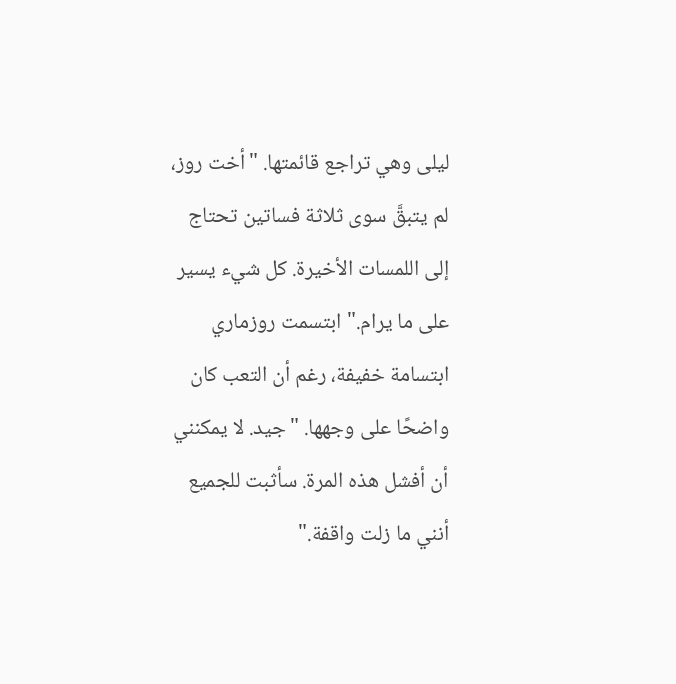ليلى وهي تراجع قائمتها. "أخت روز، لم يتبقَّ سوى ثلاثة فساتين تحتاج إلى اللمسات الأخيرة. كل شيء يسير على ما يرام." ابتسمت روزماري ابتسامة خفيفة، رغم أن التعب كان واضحًا على وجهها. "جيد. لا يمكنني أن أفشل هذه المرة. سأثبت للجميع أنني ما زلت واقفة."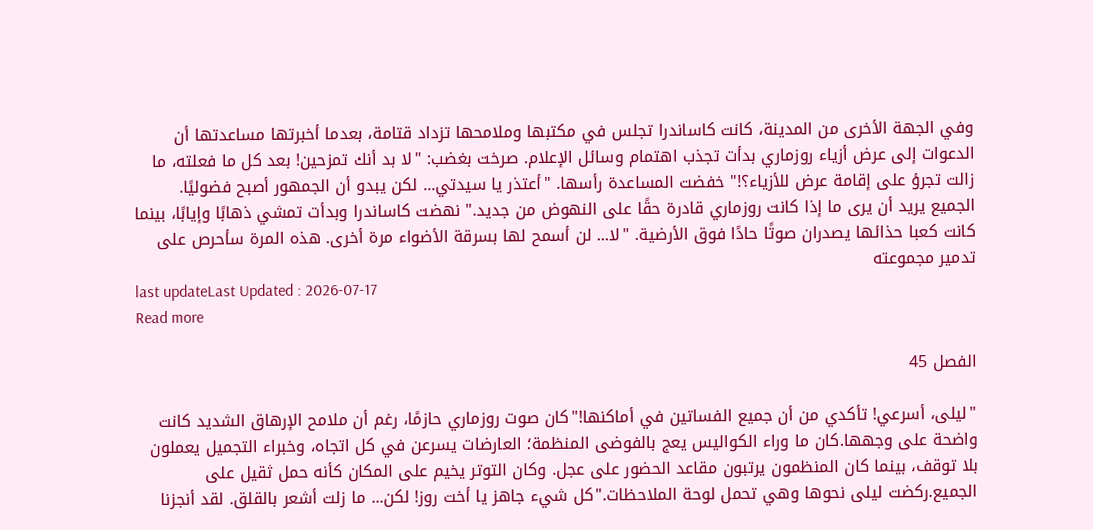وفي الجهة الأخرى من المدينة، كانت كاساندرا تجلس في مكتبها وملامحها تزداد قتامة، بعدما أخبرتها مساعدتها أن الدعوات إلى عرض أزياء روزماري بدأت تجذب اهتمام وسائل الإعلام. صرخت بغضب: "لا بد أنك تمزحين! بعد كل ما فعلته، ما زالت تجرؤ على إقامة عرض للأزياء؟!" خفضت المساعدة رأسها. "أعتذر يا سيدتي... لكن يبدو أن الجمهور أصبح فضوليًا. الجميع يريد أن يرى ما إذا كانت روزماري قادرة حقًا على النهوض من جديد." نهضت كاساندرا وبدأت تمشي ذهابًا وإيابًا، بينما كانت كعبا حذائها يصدران صوتًا حادًا فوق الأرضية. "لا... لن أسمح لها بسرقة الأضواء مرة أخرى. هذه المرة سأحرص على تدمير مجموعته
last updateLast Updated : 2026-07-17
Read more

الفصل 45

"ليلى، أسرعي! تأكدي من أن جميع الفساتين في أماكنها!"كان صوت روزماري حازمًا، رغم أن ملامح الإرهاق الشديد كانت واضحة على وجهها.كان ما وراء الكواليس يعج بالفوضى المنظمة؛ العارضات يسرعن في كل اتجاه، وخبراء التجميل يعملون بلا توقف، بينما كان المنظمون يرتبون مقاعد الحضور على عجل. وكان التوتر يخيم على المكان كأنه حمل ثقيل على الجميع.ركضت ليلى نحوها وهي تحمل لوحة الملاحظات."كل شيء جاهز يا أخت روز! لكن... ما زلت أشعر بالقلق. لقد أنجزنا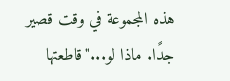هذه المجموعة في وقت قصير جدًا. ماذا لو..."قاطعتها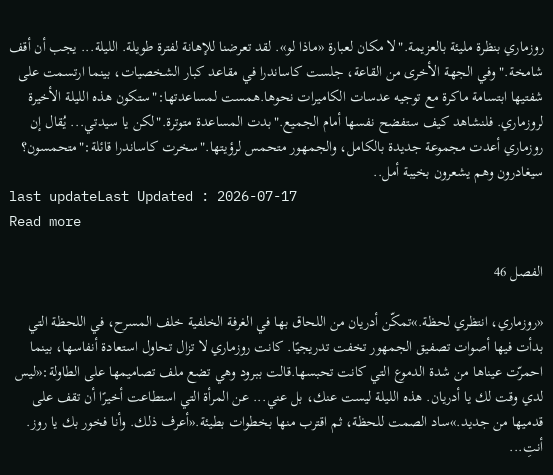روزماري بنظرة مليئة بالعزيمة."لا مكان لعبارة «ماذا لو». لقد تعرضنا للإهانة لفترة طويلة. الليلة... يجب أن أقف شامخة."وفي الجهة الأخرى من القاعة، جلست كاساندرا في مقاعد كبار الشخصيات، بينما ارتسمت على شفتيها ابتسامة ماكرة مع توجيه عدسات الكاميرات نحوها.همست لمساعدتها:"ستكون هذه الليلة الأخيرة لروزماري. فلنشاهد كيف ستفضح نفسها أمام الجميع."بدت المساعدة متوترة."لكن يا سيدتي... يُقال إن روزماري أعدت مجموعة جديدة بالكامل، والجمهور متحمس لرؤيتها."سخرت كاساندرا قائلة:"متحمسون؟ سيغادرون وهم يشعرون بخيبة أمل..
last updateLast Updated : 2026-07-17
Read more

الفصل 46

«روزماري، انتظري لحظة.»تمكّن أدريان من اللحاق بها في الغرفة الخلفية خلف المسرح، في اللحظة التي بدأت فيها أصوات تصفيق الجمهور تخفت تدريجيًا. كانت روزماري لا تزال تحاول استعادة أنفاسها، بينما احمرّت عيناها من شدة الدموع التي كانت تحبسها.قالت ببرود وهي تضع ملف تصاميمها على الطاولة:«ليس لدي وقت لك يا أدريان. هذه الليلة ليست عنك، بل عني... عن المرأة التي استطاعت أخيرًا أن تقف على قدميها من جديد.»ساد الصمت للحظة، ثم اقترب منها بخطوات بطيئة.«أعرف ذلك. وأنا فخور بك يا روز. أنتِ...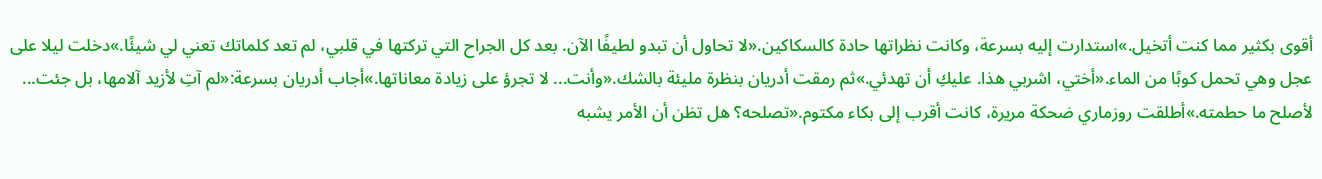أقوى بكثير مما كنت أتخيل.»استدارت إليه بسرعة، وكانت نظراتها حادة كالسكاكين.«لا تحاول أن تبدو لطيفًا الآن. بعد كل الجراح التي تركتها في قلبي، لم تعد كلماتك تعني لي شيئًا.»دخلت ليلا على عجل وهي تحمل كوبًا من الماء.«أختي، اشربي هذا. عليكِ أن تهدئي.»ثم رمقت أدريان بنظرة مليئة بالشك.«وأنت... لا تجرؤ على زيادة معاناتها.»أجاب أدريان بسرعة:«لم آتِ لأزيد آلامها، بل جئت... لأصلح ما حطمته.»أطلقت روزماري ضحكة مريرة، كانت أقرب إلى بكاء مكتوم.«تصلحه؟ هل تظن أن الأمر يشبه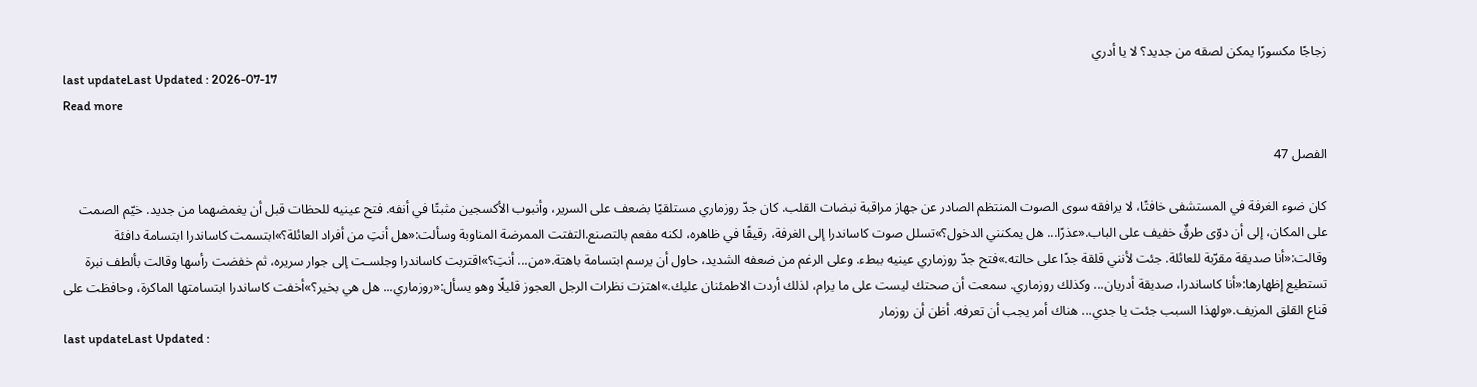زجاجًا مكسورًا يمكن لصقه من جديد؟ لا يا أدري
last updateLast Updated : 2026-07-17
Read more

الفصل 47

كان ضوء الغرفة في المستشفى خافتًا، لا يرافقه سوى الصوت المنتظم الصادر عن جهاز مراقبة نبضات القلب. كان جدّ روزماري مستلقيًا بضعف على السرير، وأنبوب الأكسجين مثبتًا في أنفه. فتح عينيه للحظات قبل أن يغمضهما من جديد. خيّم الصمت على المكان، إلى أن دوّى طرقٌ خفيف على الباب.«عذرًا... هل يمكنني الدخول؟»تسلل صوت كاساندرا إلى الغرفة، رقيقًا في ظاهره، لكنه مفعم بالتصنع.التفتت الممرضة المناوبة وسألت:«هل أنتِ من أفراد العائلة؟»ابتسمت كاساندرا ابتسامة دافئة وقالت:«أنا صديقة مقرّبة للعائلة. جئت لأنني قلقة جدًا على حالته.»فتح جدّ روزماري عينيه ببطء. وعلى الرغم من ضعفه الشديد، حاول أن يرسم ابتسامة باهتة.«من... أنتِ؟»اقتربت كاساندرا وجلسـت إلى جوار سريره، ثم خفضت رأسها وقالت بألطف نبرة تستطيع إظهارها:«أنا كاساندرا، صديقة أدريان... وكذلك روزماري. سمعت أن صحتك ليست على ما يرام، لذلك أردت الاطمئنان عليك.»اهتزت نظرات الرجل العجوز قليلًا وهو يسأل:«روزماري... هل هي بخير؟»أخفت كاساندرا ابتسامتها الماكرة، وحافظت على قناع القلق المزيف.«ولهذا السبب جئت يا جدي... هناك أمر يجب أن تعرفه. أظن أن روزمار
last updateLast Updated :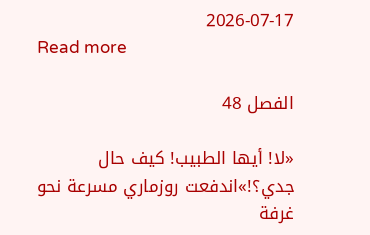2026-07-17
Read more

الفصل 48

«لا! أيها الطبيب! كيف حال جدي؟!»اندفعت روزماري مسرعة نحو غرفة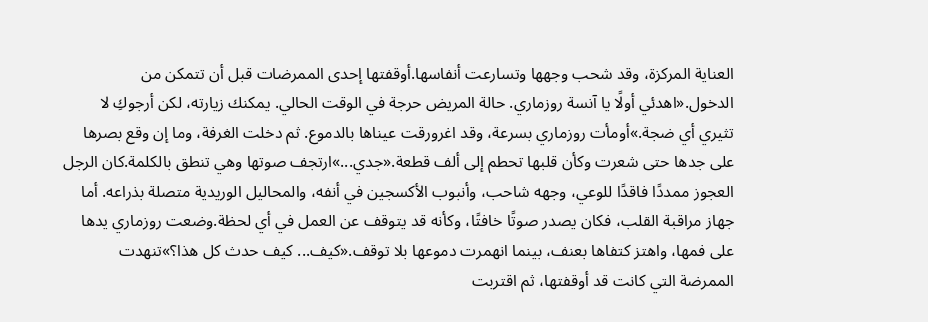العناية المركزة، وقد شحب وجهها وتسارعت أنفاسها.أوقفتها إحدى الممرضات قبل أن تتمكن من الدخول.«اهدئي أولًا يا آنسة روزماري. حالة المريض حرجة في الوقت الحالي. يمكنك زيارته، لكن أرجوكِ لا تثيري أي ضجة.»أومأت روزماري بسرعة، وقد اغرورقت عيناها بالدموع. ثم دخلت الغرفة، وما إن وقع بصرها على جدها حتى شعرت وكأن قلبها تحطم إلى ألف قطعة.«جدي...»ارتجف صوتها وهي تنطق بالكلمة.كان الرجل العجوز ممددًا فاقدًا للوعي، وجهه شاحب، وأنبوب الأكسجين في أنفه، والمحاليل الوريدية متصلة بذراعه. أما جهاز مراقبة القلب، فكان يصدر صوتًا خافتًا، وكأنه قد يتوقف عن العمل في أي لحظة.وضعت روزماري يدها على فمها، واهتز كتفاها بعنف، بينما انهمرت دموعها بلا توقف.«كيف... كيف حدث كل هذا؟»تنهدت الممرضة التي كانت قد أوقفتها، ثم اقتربت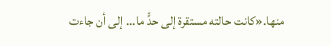منها.«كانت حالته مستقرة إلى حدٍّ ما... إلى أن جاءت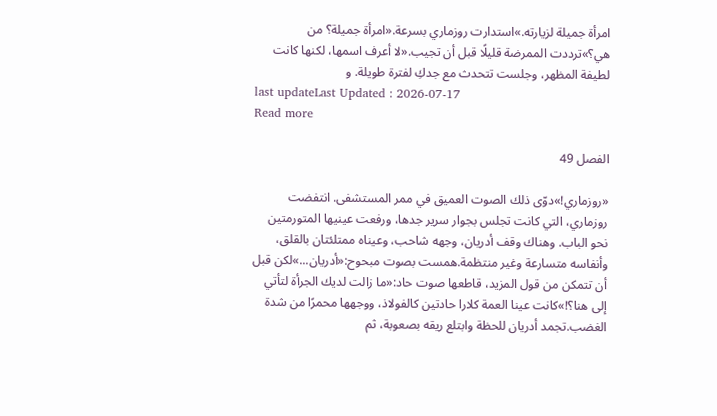امرأة جميلة لزيارته.»استدارت روزماري بسرعة.«امرأة جميلة؟ من هي؟»ترددت الممرضة قليلًا قبل أن تجيب.«لا أعرف اسمها، لكنها كانت لطيفة المظهر، وجلست تتحدث مع جدكِ لفترة طويلة. و
last updateLast Updated : 2026-07-17
Read more

الفصل 49

«روزماري!»دوّى ذلك الصوت العميق في ممر المستشفى. انتفضت روزماري، التي كانت تجلس بجوار سرير جدها، ورفعت عينيها المتورمتين نحو الباب. وهناك وقف أدريان، وجهه شاحب، وعيناه ممتلئتان بالقلق، وأنفاسه متسارعة وغير منتظمة.همست بصوت مبحوح:«أدريان...»لكن قبل أن تتمكن من قول المزيد، قاطعها صوت حاد:«ما زالت لديك الجرأة لتأتي إلى هنا؟!»كانت عينا العمة كلارا حادتين كالفولاذ، ووجهها محمرًا من شدة الغضب.تجمد أدريان للحظة وابتلع ريقه بصعوبة، ثم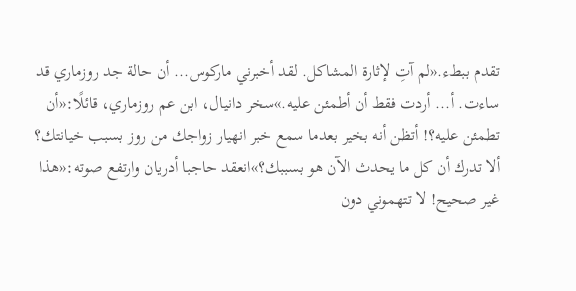تقدم ببطء.«لم آتِ لإثارة المشاكل. لقد أخبرني ماركوس... أن حالة جد روزماري قد ساءت. أ... أردت فقط أن أطمئن عليه.»سخر دانيال، ابن عم روزماري، قائلًا:«أن تطمئن عليه؟! أتظن أنه بخير بعدما سمع خبر انهيار زواجك من روز بسبب خيانتك؟ ألا تدرك أن كل ما يحدث الآن هو بسببك؟»انعقد حاجبا أدريان وارتفع صوته:«هذا غير صحيح! لا تتهموني دون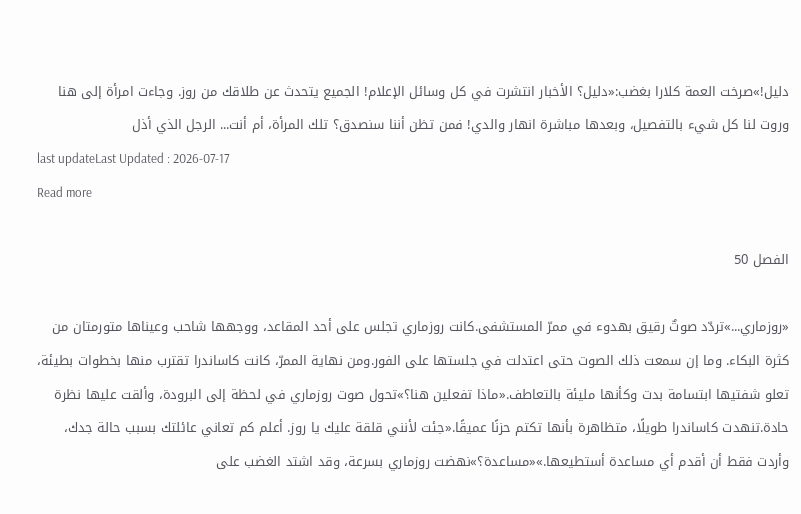دليل!»صرخت العمة كلارا بغضب:«دليل؟ الأخبار انتشرت في كل وسائل الإعلام! الجميع يتحدث عن طلاقك من روز. وجاءت امرأة إلى هنا وروت لنا كل شيء بالتفصيل، وبعدها مباشرة انهار والدي! فمن تظن أننا سنصدق؟ تلك المرأة، أم أنت... الرجل الذي أذل
last updateLast Updated : 2026-07-17
Read more

الفصل 50

«روزماري...»تردّد صوتٌ رقيق بهدوء في ممرّ المستشفى.كانت روزماري تجلس على أحد المقاعد، ووجهها شاحب وعيناها متورمتان من كثرة البكاء. وما إن سمعت ذلك الصوت حتى اعتدلت في جلستها على الفور.ومن نهاية الممرّ، كانت كاساندرا تقترب منها بخطوات بطيئة، تعلو شفتيها ابتسامة بدت وكأنها مليئة بالتعاطف.«ماذا تفعلين هنا؟»تحول صوت روزماري في لحظة إلى البرودة، وألقت عليها نظرة حادة.تنهدت كاساندرا طويلًا، متظاهرة بأنها تكتم حزنًا عميقًا.«جئت لأنني قلقة عليك يا روز. أعلم كم تعاني عائلتك بسبب حالة جدك، وأردت فقط أن أقدم أي مساعدة أستطيعها.»«مساعدة؟»نهضت روزماري بسرعة، وقد اشتد الغضب على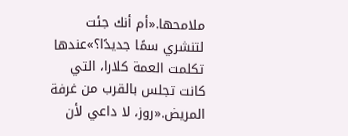ملامحها.«أم أنك جئت لتنشري سمًا جديدًا؟»عندها تكلمت العمة كلارا، التي كانت تجلس بالقرب من غرفة المريض.«روز، لا داعي لأن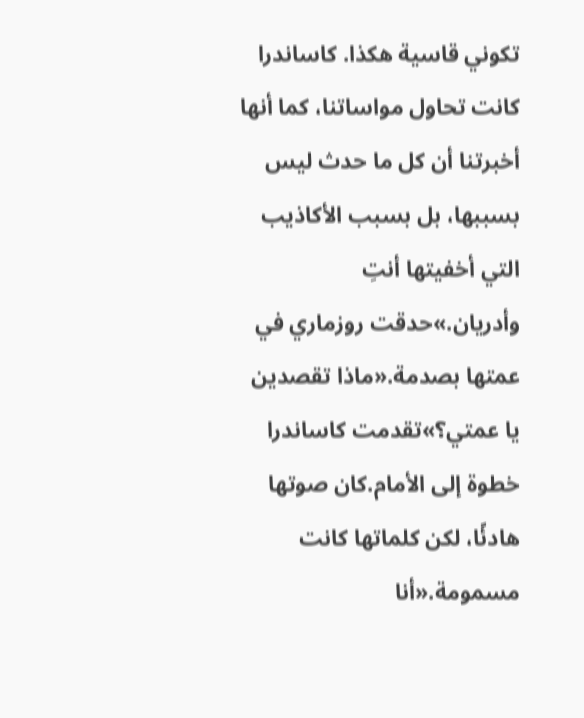تكوني قاسية هكذا. كاساندرا كانت تحاول مواساتنا، كما أنها أخبرتنا أن كل ما حدث ليس بسببها، بل بسبب الأكاذيب التي أخفيتها أنتِ وأدريان.»حدقت روزماري في عمتها بصدمة.«ماذا تقصدين يا عمتي؟»تقدمت كاساندرا خطوة إلى الأمام.كان صوتها هادئًا، لكن كلماتها كانت مسمومة.«أنا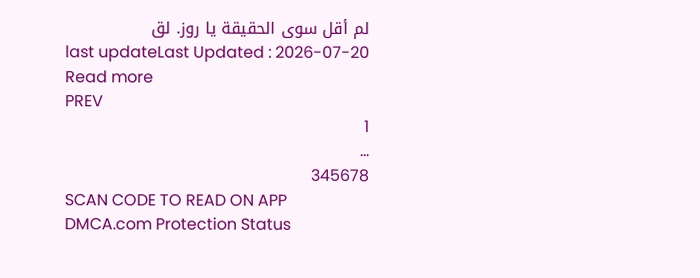لم أقل سوى الحقيقة يا روز. لق
last updateLast Updated : 2026-07-20
Read more
PREV
1
...
345678
SCAN CODE TO READ ON APP
DMCA.com Protection Status